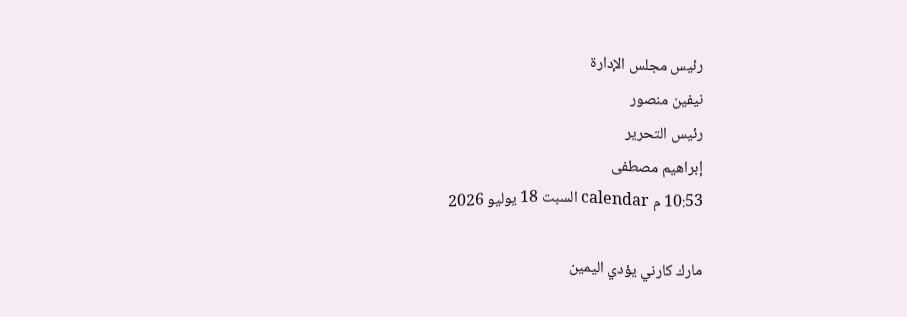رئيس مجلس الإدارة
نيفين منصور
رئيس التحرير
إبراهيم مصطفى
10:53 م calendar السبت 18 يوليو 2026

مارك كارني يؤدي اليمين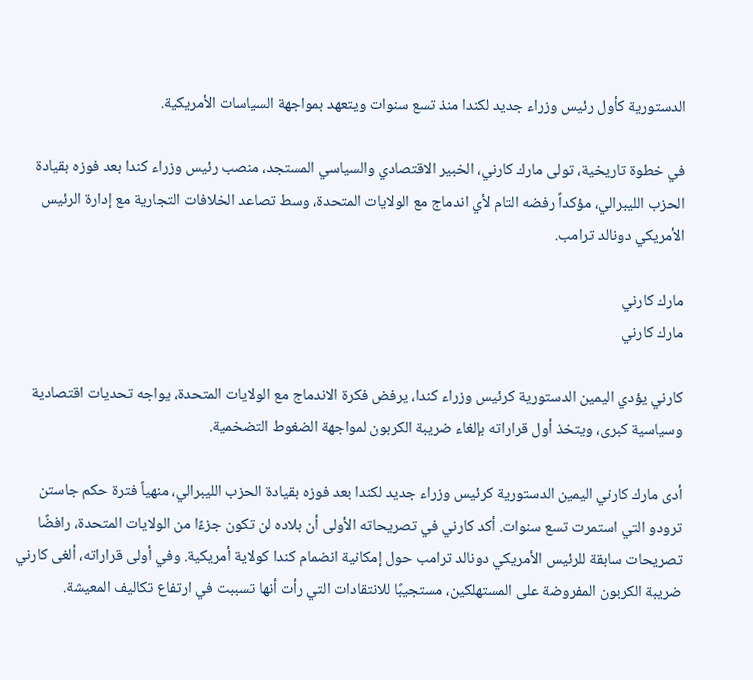الدستورية كأول رئيس وزراء جديد لكندا منذ تسع سنوات ويتعهد بمواجهة السياسات الأمريكية.

في خطوة تاريخية، تولى مارك كارني، الخبير الاقتصادي والسياسي المستجد، منصب رئيس وزراء كندا بعد فوزه بقيادة الحزب الليبرالي، مؤكداً رفضه التام لأي اندماج مع الولايات المتحدة، وسط تصاعد الخلافات التجارية مع إدارة الرئيس الأمريكي دونالد ترامب.

مارك كارني
مارك كارني

كارني يؤدي اليمين الدستورية كرئيس وزراء كندا، يرفض فكرة الاندماج مع الولايات المتحدة، يواجه تحديات اقتصادية وسياسية كبرى، ويتخذ أول قراراته بإلغاء ضريبة الكربون لمواجهة الضغوط التضخمية.

أدى مارك كارني اليمين الدستورية كرئيس وزراء جديد لكندا بعد فوزه بقيادة الحزب الليبرالي، منهياً فترة حكم جاستن ترودو التي استمرت تسع سنوات. أكد كارني في تصريحاته الأولى أن بلاده لن تكون جزءًا من الولايات المتحدة، رافضًا تصريحات سابقة للرئيس الأمريكي دونالد ترامب حول إمكانية انضمام كندا كولاية أمريكية. وفي أولى قراراته، ألغى كارني ضريبة الكربون المفروضة على المستهلكين، مستجيبًا للانتقادات التي رأت أنها تسببت في ارتفاع تكاليف المعيشة.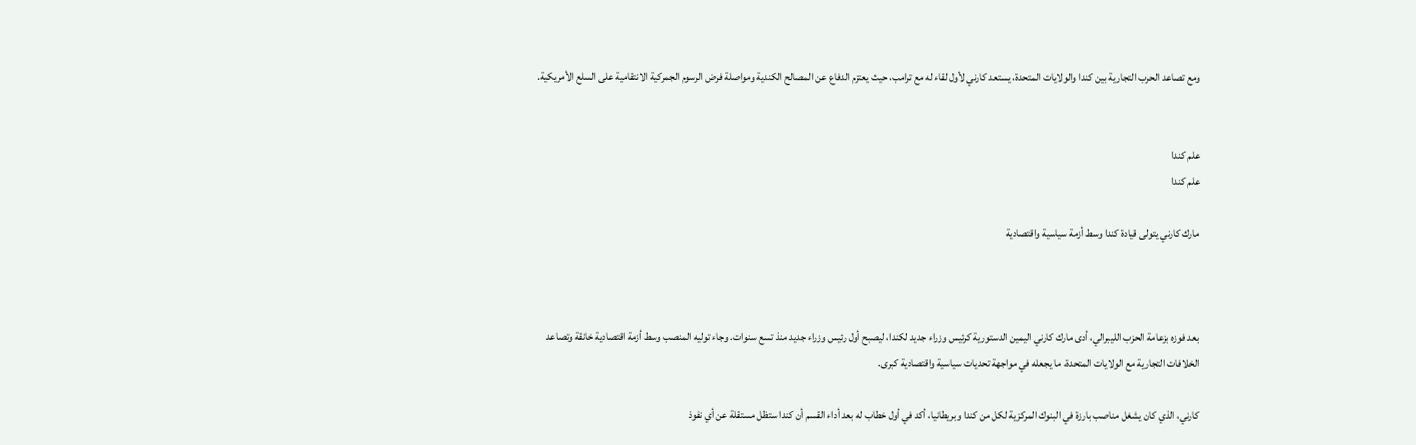ومع تصاعد الحرب التجارية بين كندا والولايات المتحدة، يستعد كارني لأول لقاء له مع ترامب، حيث يعتزم الدفاع عن المصالح الكندية ومواصلة فرض الرسوم الجمركية الانتقامية على السلع الأمريكية.


علم كندا
علم كندا

مارك كارني يتولى قيادة كندا وسط أزمة سياسية واقتصادية



بعد فوزه بزعامة الحزب الليبرالي، أدى مارك كارني اليمين الدستورية كرئيس وزراء جديد لكندا، ليصبح أول رئيس وزراء جديد منذ تسع سنوات. وجاء توليه المنصب وسط أزمة اقتصادية خانقة وتصاعد الخلافات التجارية مع الولايات المتحدة، ما يجعله في مواجهة تحديات سياسية واقتصادية كبرى.

كارني، الذي كان يشغل مناصب بارزة في البنوك المركزية لكل من كندا وبريطانيا، أكد في أول خطاب له بعد أداء القسم أن كندا ستظل مستقلة عن أي نفوذ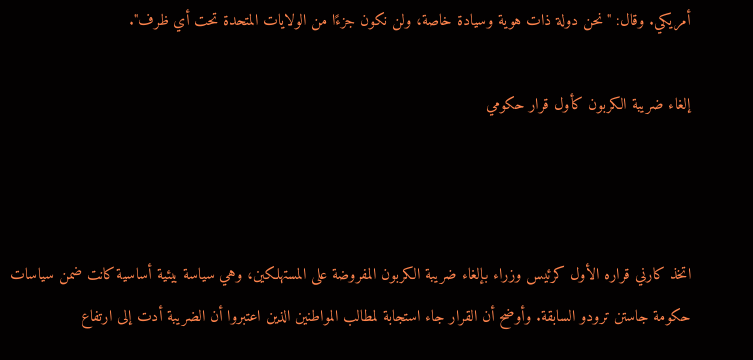أمريكي. وقال: "نحن دولة ذات هوية وسيادة خاصة، ولن نكون جزءًا من الولايات المتحدة تحت أي ظرف".

إلغاء ضريبة الكربون كأول قرار حكومي



اتخذ كارني قراره الأول كرئيس وزراء بإلغاء ضريبة الكربون المفروضة على المستهلكين، وهي سياسة بيئية أساسية كانت ضمن سياسات حكومة جاستن ترودو السابقة. وأوضح أن القرار جاء استجابة لمطالب المواطنين الذين اعتبروا أن الضريبة أدت إلى ارتفاع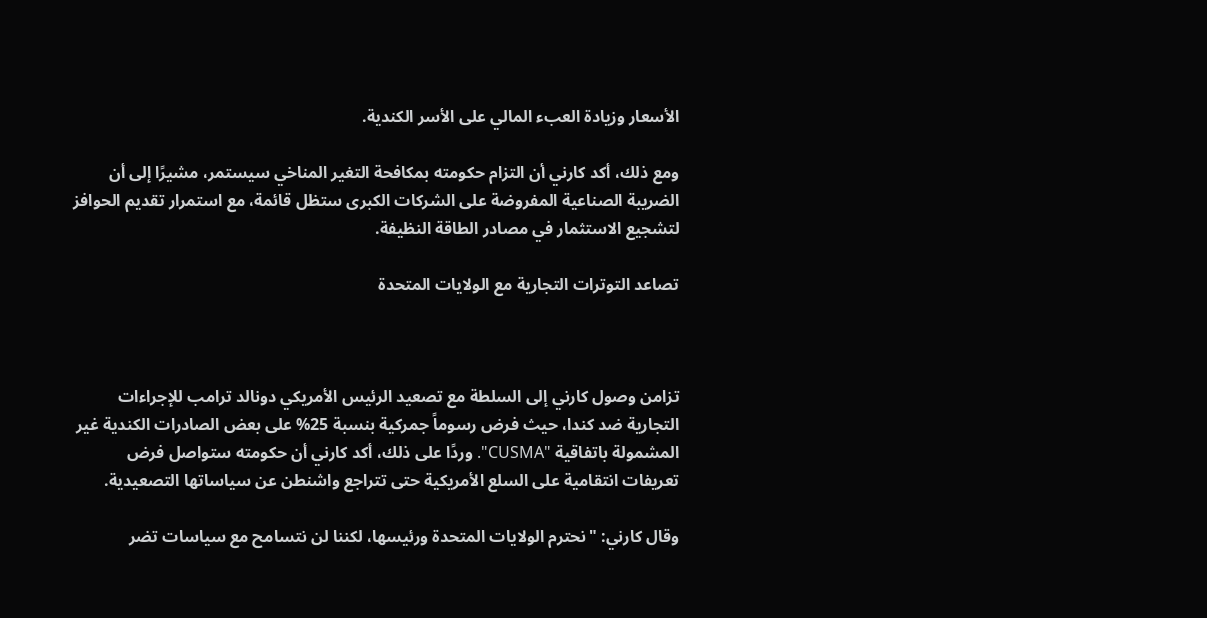الأسعار وزيادة العبء المالي على الأسر الكندية.

ومع ذلك، أكد كارني أن التزام حكومته بمكافحة التغير المناخي سيستمر، مشيرًا إلى أن الضريبة الصناعية المفروضة على الشركات الكبرى ستظل قائمة، مع استمرار تقديم الحوافز لتشجيع الاستثمار في مصادر الطاقة النظيفة.

تصاعد التوترات التجارية مع الولايات المتحدة



تزامن وصول كارني إلى السلطة مع تصعيد الرئيس الأمريكي دونالد ترامب للإجراءات التجارية ضد كندا، حيث فرض رسوماً جمركية بنسبة 25% على بعض الصادرات الكندية غير المشمولة باتفاقية "CUSMA". وردًا على ذلك، أكد كارني أن حكومته ستواصل فرض تعريفات انتقامية على السلع الأمريكية حتى تتراجع واشنطن عن سياساتها التصعيدية.

وقال كارني: "نحترم الولايات المتحدة ورئيسها، لكننا لن نتسامح مع سياسات تضر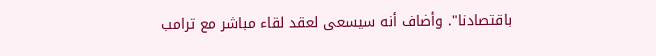باقتصادنا". وأضاف أنه سيسعى لعقد لقاء مباشر مع ترامب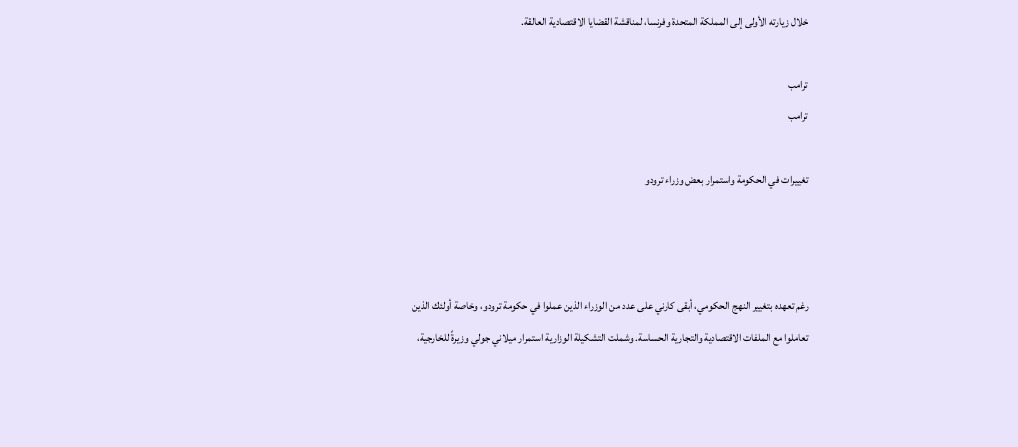خلال زيارته الأولى إلى المملكة المتحدة وفرنسا، لمناقشة القضايا الاقتصادية العالقة.

ترامب
ترامب

تغييرات في الحكومة واستمرار بعض وزراء ترودو



رغم تعهده بتغيير النهج الحكومي، أبقى كارني على عدد من الوزراء الذين عملوا في حكومة ترودو، وخاصة أولئك الذين تعاملوا مع الملفات الاقتصادية والتجارية الحساسة. وشملت التشكيلة الوزارية استمرار ميلاني جولي وزيرةً للخارجية،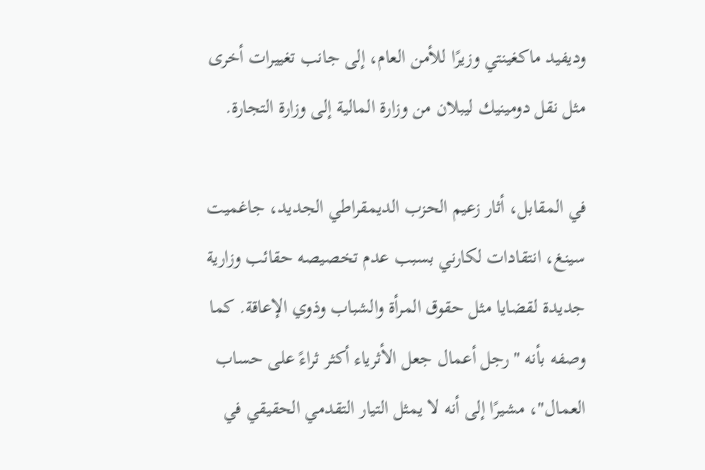وديفيد ماكغينتي وزيرًا للأمن العام، إلى جانب تغييرات أخرى مثل نقل دومينيك ليبلان من وزارة المالية إلى وزارة التجارة.

في المقابل، أثار زعيم الحزب الديمقراطي الجديد، جاغميت سينغ، انتقادات لكارني بسبب عدم تخصيصه حقائب وزارية جديدة لقضايا مثل حقوق المرأة والشباب وذوي الإعاقة. كما وصفه بأنه "رجل أعمال جعل الأثرياء أكثر ثراءً على حساب العمال"، مشيرًا إلى أنه لا يمثل التيار التقدمي الحقيقي في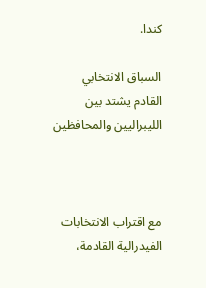كندا.

السباق الانتخابي القادم يشتد بين الليبراليين والمحافظين



مع اقتراب الانتخابات الفيدرالية القادمة،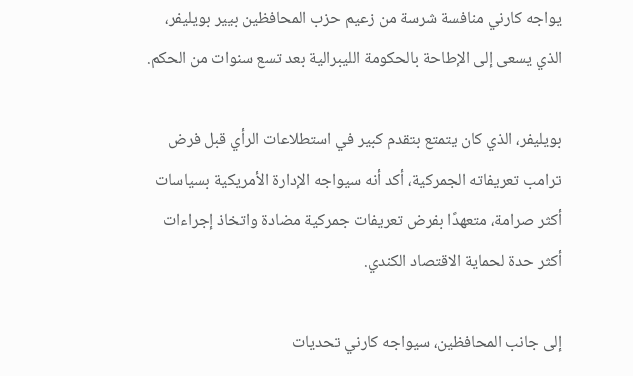يواجه كارني منافسة شرسة من زعيم حزب المحافظين بيير بويليفر، الذي يسعى إلى الإطاحة بالحكومة الليبرالية بعد تسع سنوات من الحكم.

بويليفر، الذي كان يتمتع بتقدم كبير في استطلاعات الرأي قبل فرض ترامب تعريفاته الجمركية، أكد أنه سيواجه الإدارة الأمريكية بسياسات أكثر صرامة، متعهدًا بفرض تعريفات جمركية مضادة واتخاذ إجراءات أكثر حدة لحماية الاقتصاد الكندي.

إلى جانب المحافظين، سيواجه كارني تحديات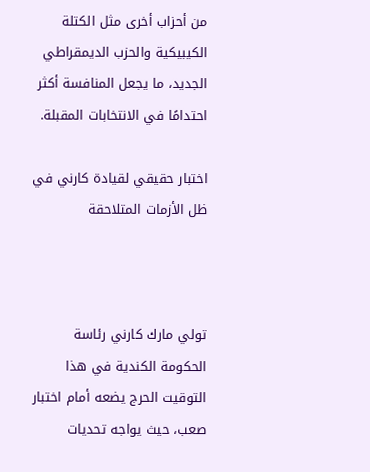من أحزاب أخرى مثل الكتلة الكيبيكية والحزب الديمقراطي الجديد، ما يجعل المنافسة أكثر احتدامًا في الانتخابات المقبلة.

اختبار حقيقي لقيادة كارني في ظل الأزمات المتلاحقة



تولي مارك كارني رئاسة الحكومة الكندية في هذا التوقيت الحرج يضعه أمام اختبار صعب، حيث يواجه تحديات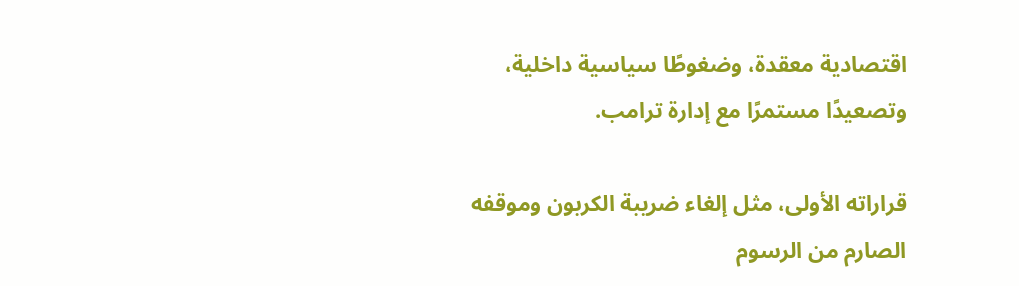اقتصادية معقدة، وضغوطًا سياسية داخلية، وتصعيدًا مستمرًا مع إدارة ترامب.

قراراته الأولى، مثل إلغاء ضريبة الكربون وموقفه الصارم من الرسوم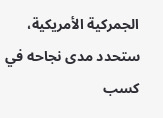الجمركية الأمريكية، ستحدد مدى نجاحه في كسب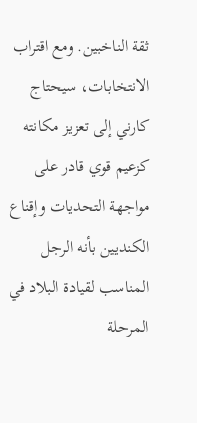ثقة الناخبين. ومع اقتراب الانتخابات، سيحتاج كارني إلى تعزيز مكانته كزعيم قوي قادر على مواجهة التحديات وإقناع الكنديين بأنه الرجل المناسب لقيادة البلاد في المرحلة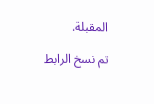المقبلة.

تم نسخ الرابط